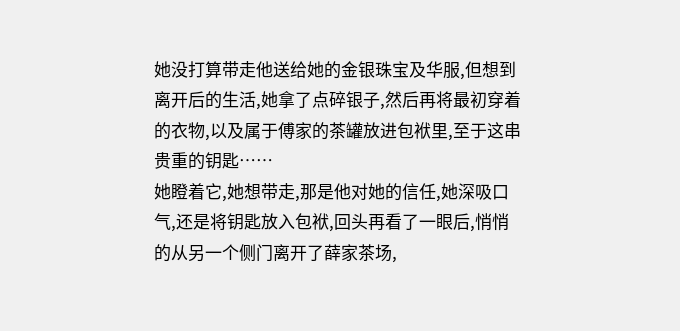她没打算带走他送给她的金银珠宝及华服,但想到离开后的生活,她拿了点碎银子,然后再将最初穿着的衣物,以及属于傅家的茶罐放进包袱里,至于这串贵重的钥匙……
她瞪着它,她想带走,那是他对她的信任,她深吸口气,还是将钥匙放入包袱,回头再看了一眼后,悄悄的从另一个侧门离开了薛家茶场,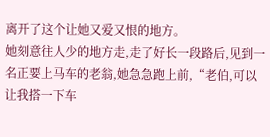离开了这个让她又爱又恨的地方。
她刻意往人少的地方走,走了好长一段路后,见到一名正要上马车的老翁,她急急跑上前,“老伯,可以让我搭一下车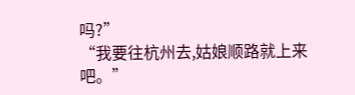吗?”
“我要往杭州去,姑娘顺路就上来吧。”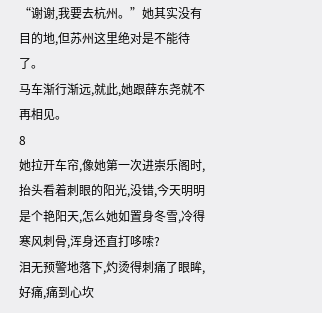“谢谢,我要去杭州。”她其实没有目的地,但苏州这里绝对是不能待了。
马车渐行渐远,就此,她跟薛东尧就不再相见。
8
她拉开车帘,像她第一次进崇乐阁时,抬头看着刺眼的阳光,没错,今天明明是个艳阳天,怎么她如置身冬雪,冷得寒风刺骨,浑身还直打哆嗦?
泪无预警地落下,灼烫得刺痛了眼眸,好痛,痛到心坎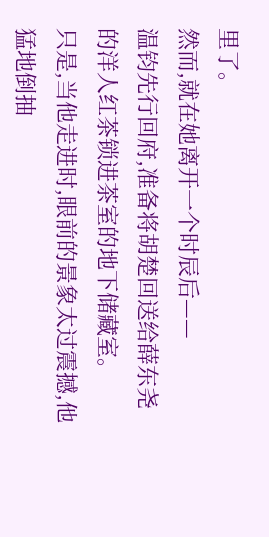里了。
然而,就在她离开一个时辰后——
温钧先行回府,准备将胡楚回送给薛东尧的洋人红茶锁进茶室的地下储藏室。
只是,当他走进时,眼前的景象太过震撼,他猛地倒抽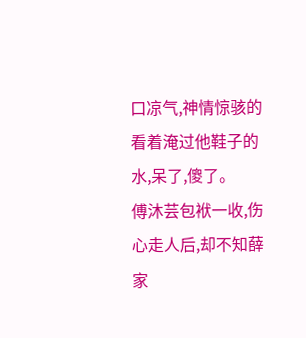口凉气,神情惊骇的看着淹过他鞋子的水,呆了,傻了。
傅沐芸包袱一收,伤心走人后,却不知薛家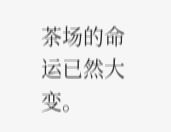茶场的命运已然大变。